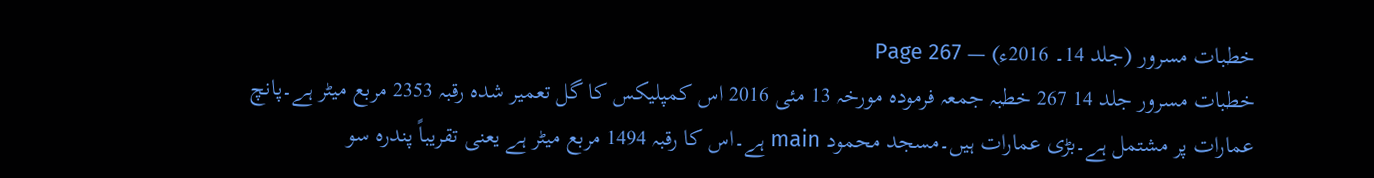خطبات مسرور (جلد 14۔ 2016ء) — Page 267
خطبات مسرور جلد 14 267 خطبہ جمعہ فرمودہ مورخہ 13 مئی 2016 اس کمپلیکس کا گل تعمیر شدہ رقبہ 2353 مربع میٹر ہے۔پانچ عمارات پر مشتمل ہے۔بڑی عمارات ہیں۔مسجد محمود main ہے۔اس کا رقبہ 1494 مربع میٹر ہے یعنی تقریباً پندرہ سو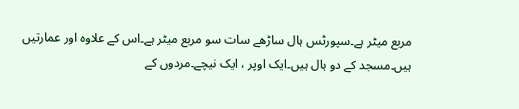مربع میٹر ہے۔سپورٹس ہال ساڑھے سات سو مربع میٹر ہے۔اس کے علاوہ اور عمارتیں ہیں۔مسجد کے دو ہال ہیں۔ایک اوپر ، ایک نیچے۔مردوں کے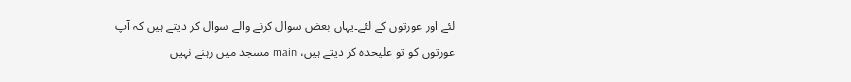لئے اور عورتوں کے لئے۔یہاں بعض سوال کرنے والے سوال کر دیتے ہیں کہ آپ عورتوں کو تو علیحدہ کر دیتے ہیں، main مسجد میں رہنے نہیں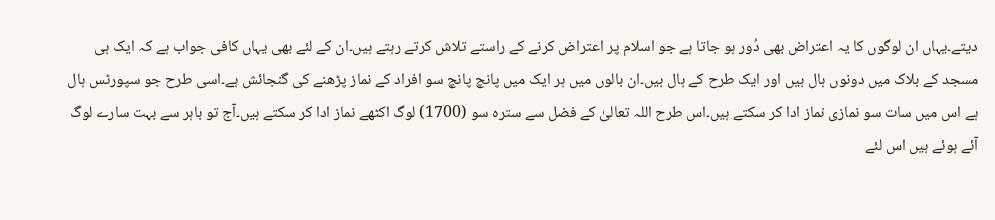دیتے۔یہاں ان لوگوں کا یہ اعتراض بھی دُور ہو جاتا ہے جو اسلام پر اعتراض کرنے کے راستے تلاش کرتے رہتے ہیں۔ان کے لئے بھی یہاں کافی جواب ہے کہ ایک ہی مسجد کے بلاک میں دونوں ہال ہیں اور ایک طرح کے ہال ہیں۔ان بالوں میں ہر ایک میں پانچ پانچ سو افراد کے نماز پڑھنے کی گنجائش ہے۔اسی طرح جو سپورٹس ہال ہے اس میں سات سو نمازی نماز ادا کر سکتے ہیں۔اس طرح اللہ تعالیٰ کے فضل سے سترہ سو (1700) لوگ اکٹھے نماز ادا کر سکتے ہیں۔آج تو باہر سے بہت سارے لوگ آئے ہوئے ہیں اس لئے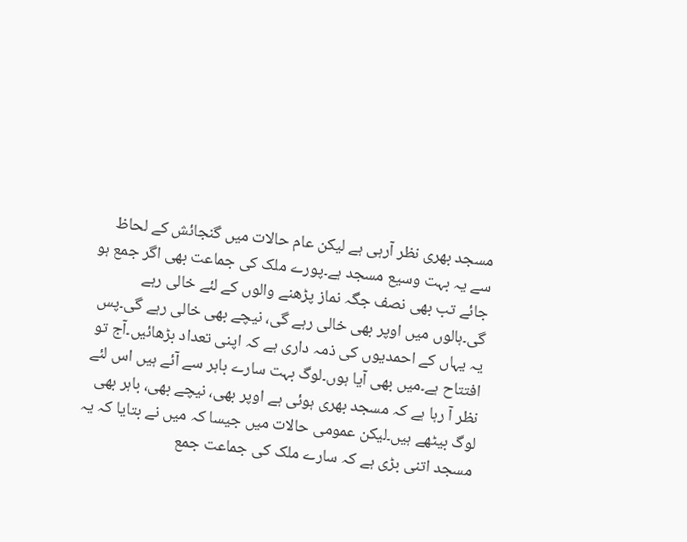مسجد بھری نظر آرہی ہے لیکن عام حالات میں گنجائش کے لحاظ سے یہ بہت وسیع مسجد ہے۔پورے ملک کی جماعت بھی اگر جمع ہو جائے تب بھی نصف جگہ نماز پڑھنے والوں کے لئے خالی رہے گی۔ہالوں میں اوپر بھی خالی رہے گی، نیچے بھی خالی رہے گی۔پس یہ یہاں کے احمدیوں کی ذمہ داری ہے کہ اپنی تعداد بڑھائیں۔آج تو افتتاح ہے۔میں بھی آیا ہوں۔لوگ بہت سارے باہر سے آئے ہیں اس لئے نظر آ رہا ہے کہ مسجد بھری ہوئی ہے اوپر بھی، نیچے بھی، باہر بھی لوگ بیٹھے ہیں۔لیکن عمومی حالات میں جیسا کہ میں نے بتایا کہ یہ مسجد اتنی بڑی ہے کہ سارے ملک کی جماعت جمع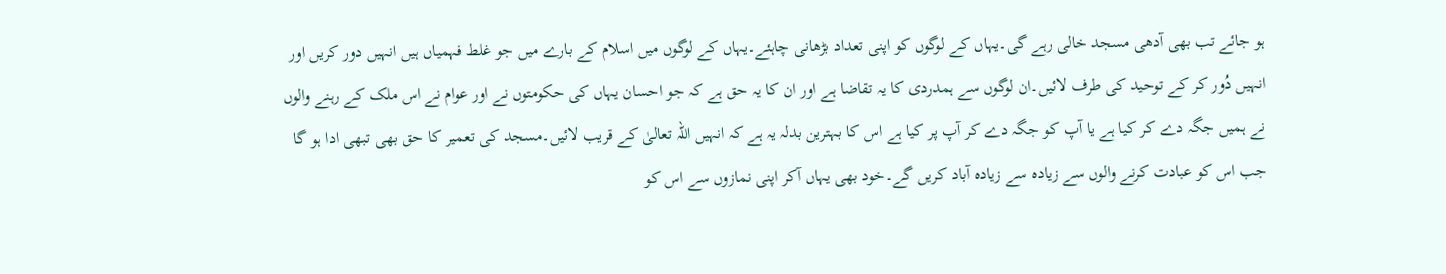ہو جائے تب بھی آدھی مسجد خالی رہے گی۔یہاں کے لوگوں کو اپنی تعداد بڑھانی چاہئے۔یہاں کے لوگوں میں اسلام کے بارے میں جو غلط فہمیاں ہیں انہیں دور کریں اور انہیں دُور کر کے توحید کی طرف لائیں۔ان لوگوں سے ہمدردی کا یہ تقاضا ہے اور ان کا یہ حق ہے کہ جو احسان یہاں کی حکومتوں نے اور عوام نے اس ملک کے رہنے والوں نے ہمیں جگہ دے کر کیا ہے یا آپ کو جگہ دے کر آپ پر کیا ہے اس کا بہترین بدلہ یہ ہے کہ انہیں اللہ تعالیٰ کے قریب لائیں۔مسجد کی تعمیر کا حق بھی تبھی ادا ہو گا جب اس کو عبادت کرنے والوں سے زیادہ سے زیادہ آباد کریں گے۔خود بھی یہاں آکر اپنی نمازوں سے اس کو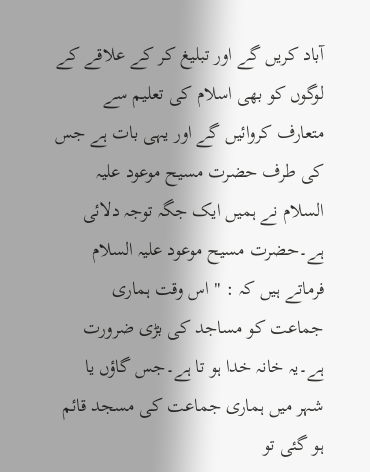آباد کریں گے اور تبلیغ کر کے علاقے کے لوگوں کو بھی اسلام کی تعلیم سے متعارف کروائیں گے اور یہی بات ہے جس کی طرف حضرت مسیح موعود علیہ السلام نے ہمیں ایک جگہ توجہ دلائی ہے۔حضرت مسیح موعود علیہ السلام فرماتے ہیں کہ : " اس وقت ہماری جماعت کو مساجد کی بڑی ضرورت ہے۔یہ خانہ خدا ہو تا ہے۔جس گاؤں یا شہر میں ہماری جماعت کی مسجد قائم ہو گئی تو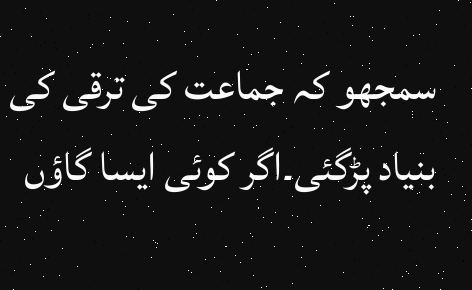سمجھو کہ جماعت کی ترقی کی بنیاد پڑگئی۔اگر کوئی ایسا گاؤں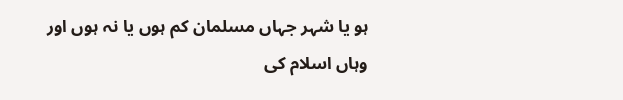ہو یا شہر جہاں مسلمان کم ہوں یا نہ ہوں اور وہاں اسلام کی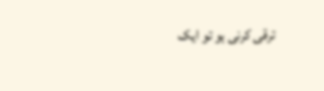ترقی کرنی ہو تو ایک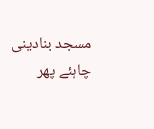مسجد بنادینی چاہئے پھر